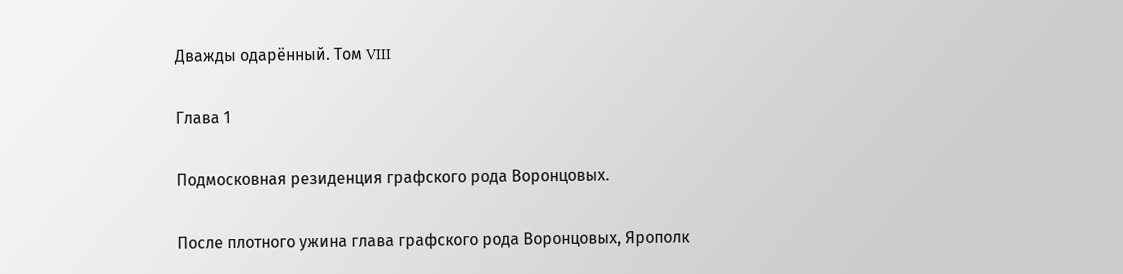Дважды одарённый. Том VIII

Глава 1

Подмосковная резиденция графского рода Воронцовых.

После плотного ужина глава графского рода Воронцовых, Ярополк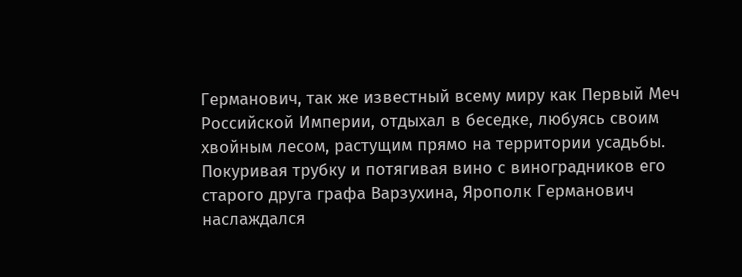Германович, так же известный всему миру как Первый Меч Российской Империи, отдыхал в беседке, любуясь своим хвойным лесом, растущим прямо на территории усадьбы. Покуривая трубку и потягивая вино с виноградников его старого друга графа Варзухина, Ярополк Германович наслаждался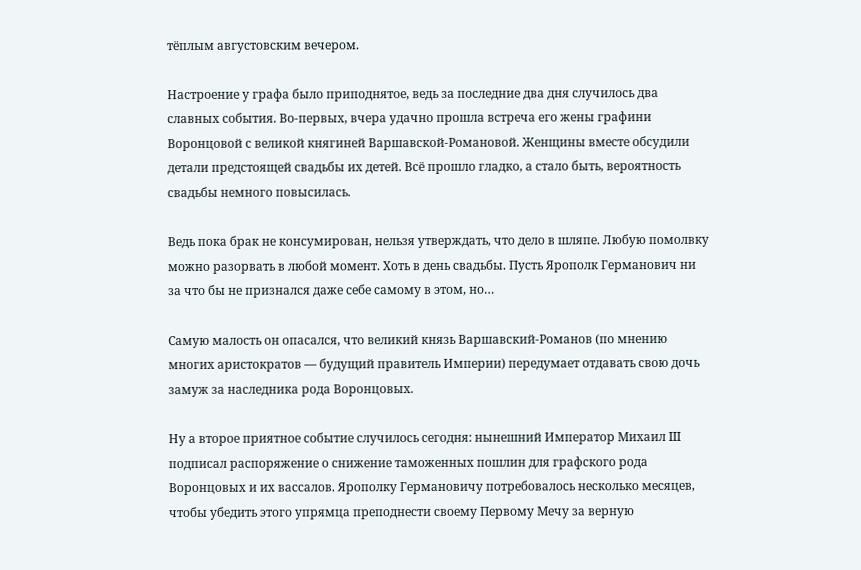тёплым августовским вечером.

Настроение у графа было приподнятое, ведь за последние два дня случилось два славных события. Во-первых, вчера удачно прошла встреча его жены графини Воронцовой с великой княгиней Варшавской-Романовой. Женщины вместе обсудили детали предстоящей свадьбы их детей. Всё прошло гладко, а стало быть, вероятность свадьбы немного повысилась.

Ведь пока брак не консумирован, нельзя утверждать, что дело в шляпе. Любую помолвку можно разорвать в любой момент. Хоть в день свадьбы. Пусть Ярополк Германович ни за что бы не признался даже себе самому в этом, но…

Самую малость он опасался, что великий князь Варшавский-Романов (по мнению многих аристократов — будущий правитель Империи) передумает отдавать свою дочь замуж за наследника рода Воронцовых.

Ну а второе приятное событие случилось сегодня: нынешний Император Михаил III подписал распоряжение о снижение таможенных пошлин для графского рода Воронцовых и их вассалов. Ярополку Германовичу потребовалось несколько месяцев, чтобы убедить этого упрямца преподнести своему Первому Мечу за верную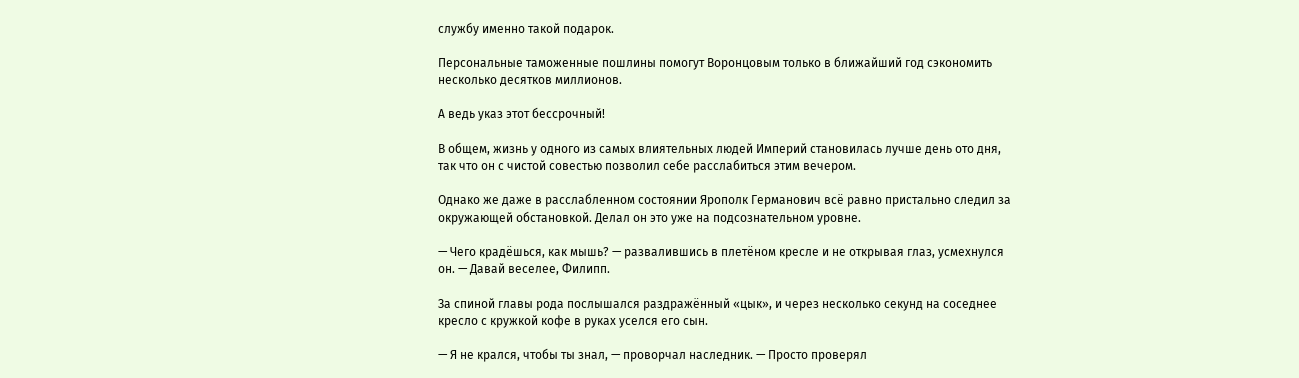службу именно такой подарок.

Персональные таможенные пошлины помогут Воронцовым только в ближайший год сэкономить несколько десятков миллионов.

А ведь указ этот бессрочный!

В общем, жизнь у одного из самых влиятельных людей Империй становилась лучше день ото дня, так что он с чистой совестью позволил себе расслабиться этим вечером.

Однако же даже в расслабленном состоянии Ярополк Германович всё равно пристально следил за окружающей обстановкой. Делал он это уже на подсознательном уровне.

— Чего крадёшься, как мышь? — развалившись в плетёном кресле и не открывая глаз, усмехнулся он. — Давай веселее, Филипп.

За спиной главы рода послышался раздражённый «цык», и через несколько секунд на соседнее кресло с кружкой кофе в руках уселся его сын.

— Я не крался, чтобы ты знал, — проворчал наследник. — Просто проверял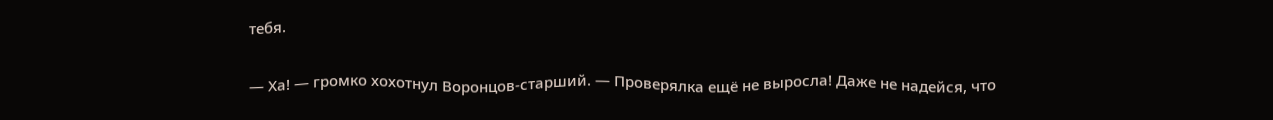тебя.

— Ха! — громко хохотнул Воронцов-старший. — Проверялка ещё не выросла! Даже не надейся, что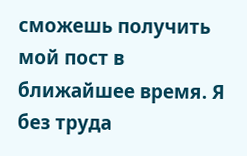сможешь получить мой пост в ближайшее время. Я без труда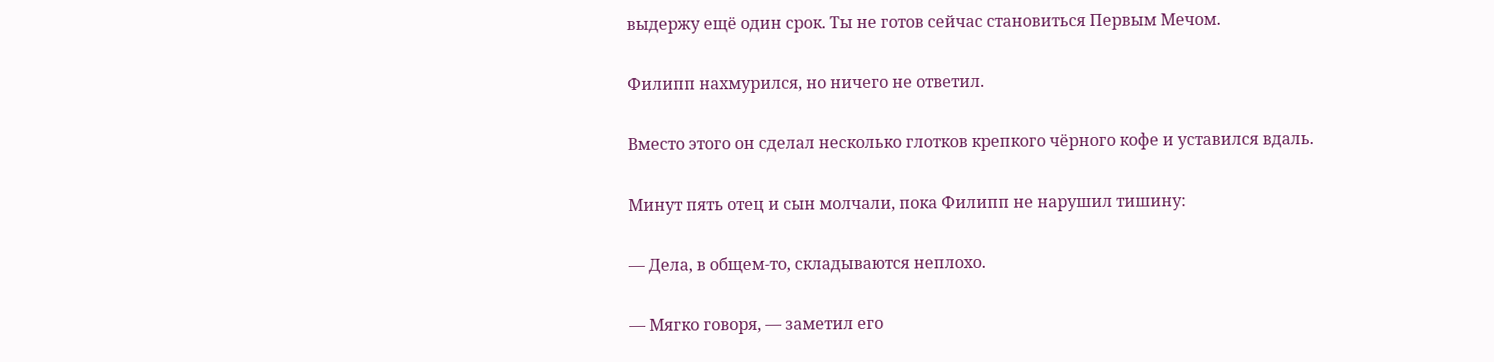выдержу ещё один срок. Ты не готов сейчас становиться Первым Мечом.

Филипп нахмурился, но ничего не ответил.

Вместо этого он сделал несколько глотков крепкого чёрного кофе и уставился вдаль.

Минут пять отец и сын молчали, пока Филипп не нарушил тишину:

— Дела, в общем-то, складываются неплохо.

— Мягко говоря, — заметил его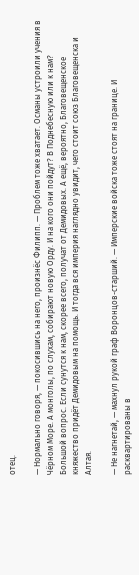отец.

— Нормально говоря, — покосившись на него, произнёс Филипп. — Проблем тоже хватает. Османы устроили учения в Чёрном Море. А монголы, по слухам, собирают новую Орду. И на кого они пойдут? В Поднебесную или к нам? Большой вопрос. Если сунутся к нам, скорее всего, получат от Демидовых. А ещё, вероятно, Благовещенское княжество придёт Демидовым на помощь. И тогда вся империя наглядно увидит, чего стоит союз Благовещенска и Алтая.

— Не нагнетай, — махнул рукой граф Воронцов-старший. — Имперские войска тоже стоят на границе. И расквартированы в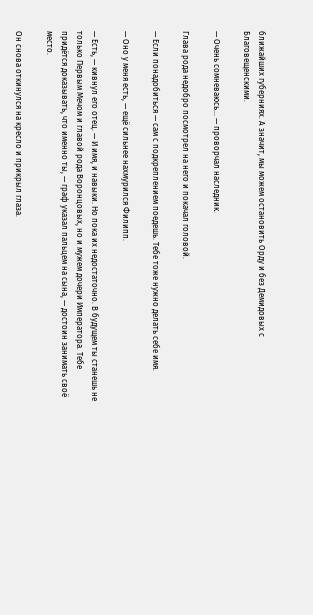ближайших губерниях. А значит, мы можем остановить Орду и без Демидовых с Благовещенскими.

— Очень сомневаюсь… — проворчал наследник.

Глава рода недобро посмотрел на него и покачал головой.

— Если понадобиться — сам с подкреплением поедешь. Тебе тоже нужно делать себе имя.

— Оно у меня есть, — ещё сильнее нахмурился Филипп.

— Есть, — кивнул его отец. — И имя, и навыки. Но пока их недостаточно. В будущем ты станешь не только Первым Мечом и главой рода Воронцовых, но и мужем дочери Императора. Тебе придётся доказывать, что именно ты, — граф указал пальцем на сына, — достоин занимать своё место.

Он снова откинулся на кресло и прикрыл глаза.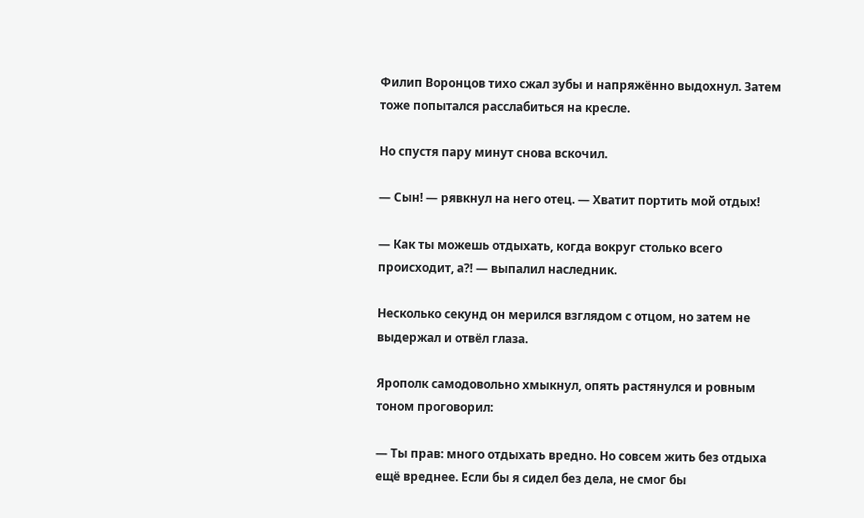Филип Воронцов тихо сжал зубы и напряжённо выдохнул. Затем тоже попытался расслабиться на кресле.

Но спустя пару минут снова вскочил.

— Сын! — рявкнул на него отец. — Хватит портить мой отдых!

— Как ты можешь отдыхать, когда вокруг столько всего происходит, а⁈ — выпалил наследник.

Несколько секунд он мерился взглядом с отцом, но затем не выдержал и отвёл глаза.

Ярополк самодовольно хмыкнул, опять растянулся и ровным тоном проговорил:

— Ты прав: много отдыхать вредно. Но совсем жить без отдыха ещё вреднее. Если бы я сидел без дела, не смог бы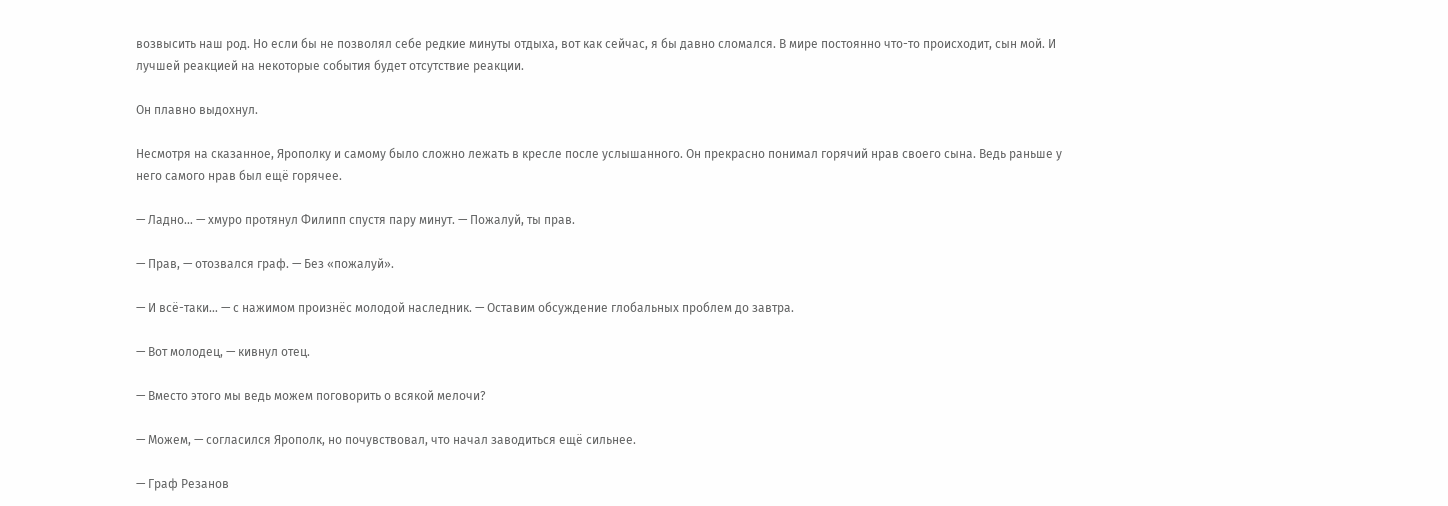возвысить наш род. Но если бы не позволял себе редкие минуты отдыха, вот как сейчас, я бы давно сломался. В мире постоянно что-то происходит, сын мой. И лучшей реакцией на некоторые события будет отсутствие реакции.

Он плавно выдохнул.

Несмотря на сказанное, Ярополку и самому было сложно лежать в кресле после услышанного. Он прекрасно понимал горячий нрав своего сына. Ведь раньше у него самого нрав был ещё горячее.

— Ладно… — хмуро протянул Филипп спустя пару минут. — Пожалуй, ты прав.

— Прав, — отозвался граф. — Без «пожалуй».

— И всё-таки… — с нажимом произнёс молодой наследник. — Оставим обсуждение глобальных проблем до завтра.

— Вот молодец, — кивнул отец.

— Вместо этого мы ведь можем поговорить о всякой мелочи?

— Можем, — согласился Ярополк, но почувствовал, что начал заводиться ещё сильнее.

— Граф Резанов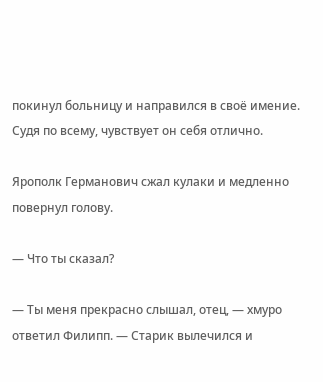покинул больницу и направился в своё имение. Судя по всему, чувствует он себя отлично.

Ярополк Германович сжал кулаки и медленно повернул голову.

— Что ты сказал?

— Ты меня прекрасно слышал, отец, — хмуро ответил Филипп. — Старик вылечился и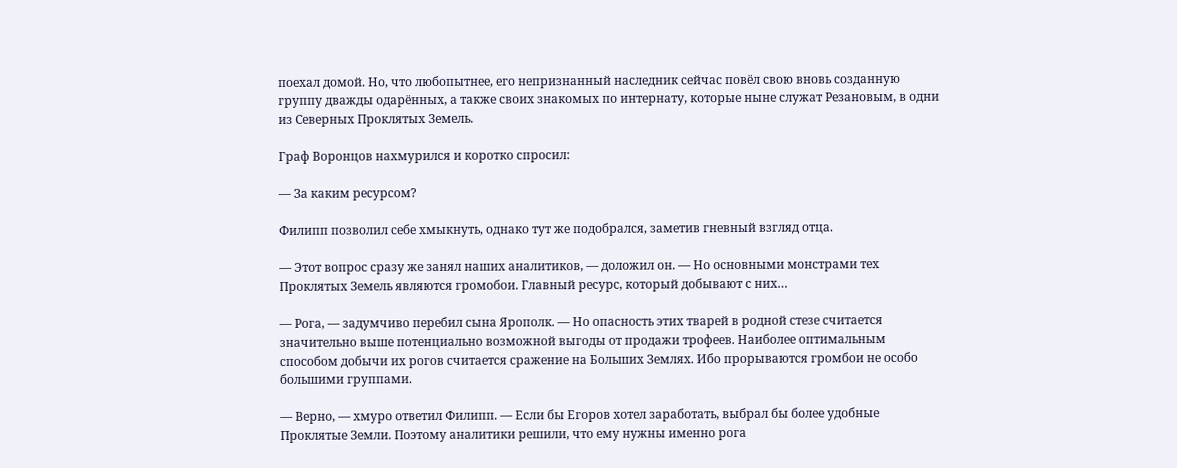поехал домой. Но, что любопытнее, его непризнанный наследник сейчас повёл свою вновь созданную группу дважды одарённых, а также своих знакомых по интернату, которые ныне служат Резановым, в одни из Северных Проклятых Земель.

Граф Воронцов нахмурился и коротко спросил:

— За каким ресурсом?

Филипп позволил себе хмыкнуть, однако тут же подобрался, заметив гневный взгляд отца.

— Этот вопрос сразу же занял наших аналитиков, — доложил он. — Но основными монстрами тех Проклятых Земель являются громобои. Главный ресурс, который добывают с них…

— Рога, — задумчиво перебил сына Ярополк. — Но опасность этих тварей в родной стезе считается значительно выше потенциально возможной выгоды от продажи трофеев. Наиболее оптимальным способом добычи их рогов считается сражение на Больших Землях. Ибо прорываются громбои не особо большими группами.

— Верно, — хмуро ответил Филипп. — Если бы Егоров хотел заработать, выбрал бы более удобные Проклятые Земли. Поэтому аналитики решили, что ему нужны именно рога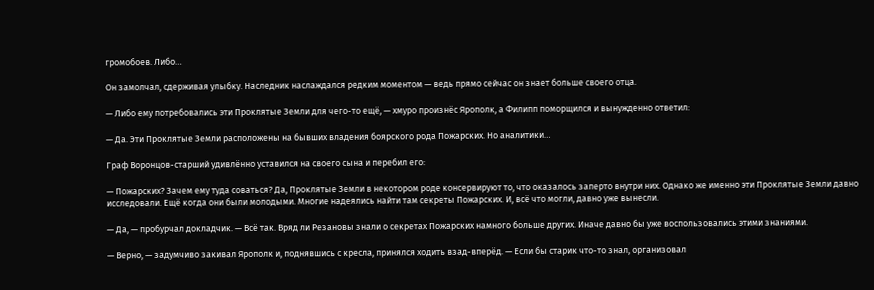громобоев. Либо…

Он замолчал, сдерживая улыбку. Наследник наслаждался редким моментом — ведь прямо сейчас он знает больше своего отца.

— Либо ему потребовались эти Проклятые Земли для чего-то ещё, — хмуро произнёс Ярополк, а Филипп поморщился и вынужденно ответил:

— Да. Эти Проклятые Земли расположены на бывших владения боярского рода Пожарских. Но аналитики…

Граф Воронцов-старший удивлённо уставился на своего сына и перебил его:

— Пожарских? Зачем ему туда соваться? Да, Проклятые Земли в некотором роде консервируют то, что оказалось заперто внутри них. Однако же именно эти Проклятые Земли давно исследовали. Ещё когда они были молодыми. Многие надеялись найти там секреты Пожарских. И, всё что могли, давно уже вынесли.

— Да, — пробурчал докладчик. — Всё так. Вряд ли Резановы знали о секретах Пожарских намного больше других. Иначе давно бы уже воспользовались этими знаниями.

— Верно, — задумчиво закивал Ярополк и, поднявшись с кресла, принялся ходить взад-вперёд. — Если бы старик что-то знал, организовал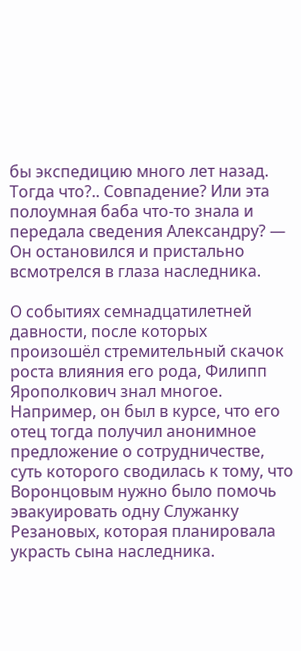бы экспедицию много лет назад. Тогда что?.. Совпадение? Или эта полоумная баба что-то знала и передала сведения Александру? — Он остановился и пристально всмотрелся в глаза наследника.

О событиях семнадцатилетней давности, после которых произошёл стремительный скачок роста влияния его рода, Филипп Ярополкович знал многое. Например, он был в курсе, что его отец тогда получил анонимное предложение о сотрудничестве, суть которого сводилась к тому, что Воронцовым нужно было помочь эвакуировать одну Служанку Резановых, которая планировала украсть сына наследника.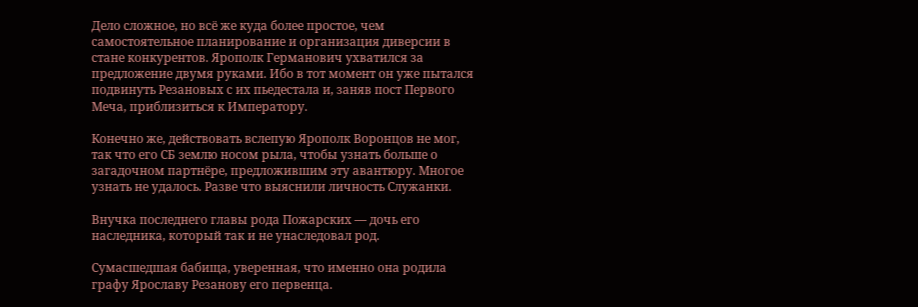Дело сложное, но всё же куда более простое, чем самостоятельное планирование и организация диверсии в стане конкурентов. Ярополк Германович ухватился за предложение двумя руками. Ибо в тот момент он уже пытался подвинуть Резановых с их пьедестала и, заняв пост Первого Меча, приблизиться к Императору.

Конечно же, действовать вслепую Ярополк Воронцов не мог, так что его СБ землю носом рыла, чтобы узнать больше о загадочном партнёре, предложившим эту авантюру. Многое узнать не удалось. Разве что выяснили личность Служанки.

Внучка последнего главы рода Пожарских — дочь его наследника, который так и не унаследовал род.

Сумасшедшая бабища, уверенная, что именно она родила графу Ярославу Резанову его первенца.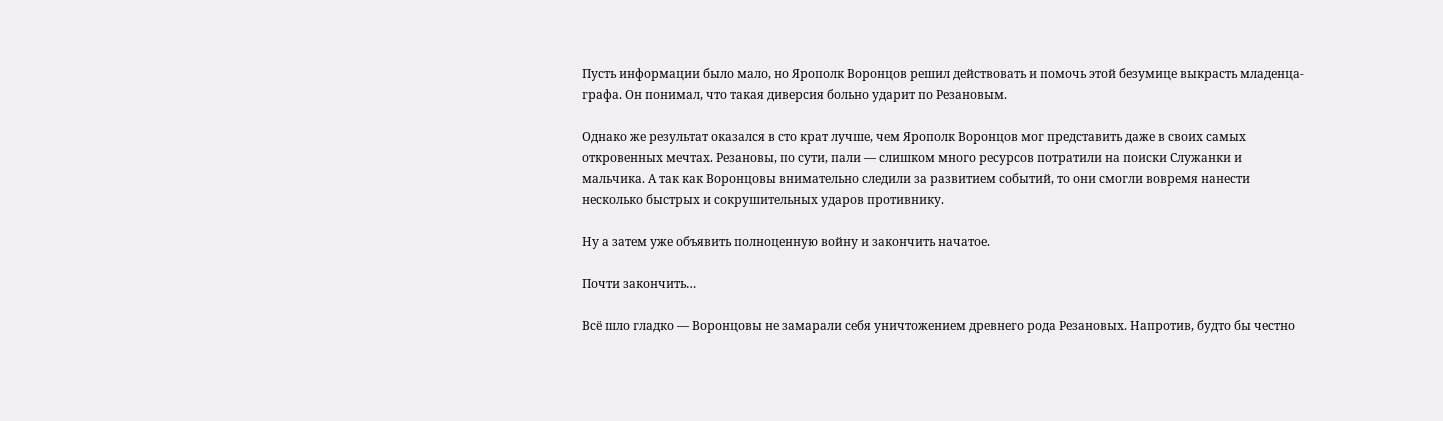Пусть информации было мало, но Ярополк Воронцов решил действовать и помочь этой безумице выкрасть младенца-графа. Он понимал, что такая диверсия больно ударит по Резановым.

Однако же результат оказался в сто крат лучше, чем Ярополк Воронцов мог представить даже в своих самых откровенных мечтах. Резановы, по сути, пали — слишком много ресурсов потратили на поиски Служанки и мальчика. А так как Воронцовы внимательно следили за развитием событий, то они смогли вовремя нанести несколько быстрых и сокрушительных ударов противнику.

Ну а затем уже объявить полноценную войну и закончить начатое.

Почти закончить…

Всё шло гладко — Воронцовы не замарали себя уничтожением древнего рода Резановых. Напротив, будто бы честно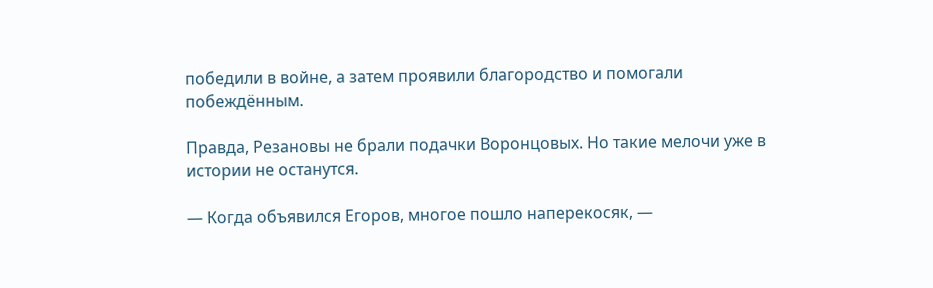победили в войне, а затем проявили благородство и помогали побеждённым.

Правда, Резановы не брали подачки Воронцовых. Но такие мелочи уже в истории не останутся.

— Когда объявился Егоров, многое пошло наперекосяк, —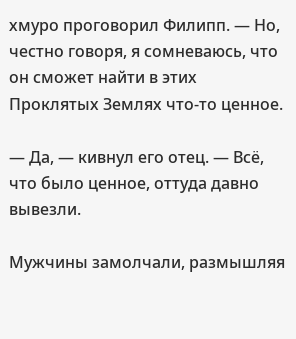хмуро проговорил Филипп. — Но, честно говоря, я сомневаюсь, что он сможет найти в этих Проклятых Землях что-то ценное.

— Да, — кивнул его отец. — Всё, что было ценное, оттуда давно вывезли.

Мужчины замолчали, размышляя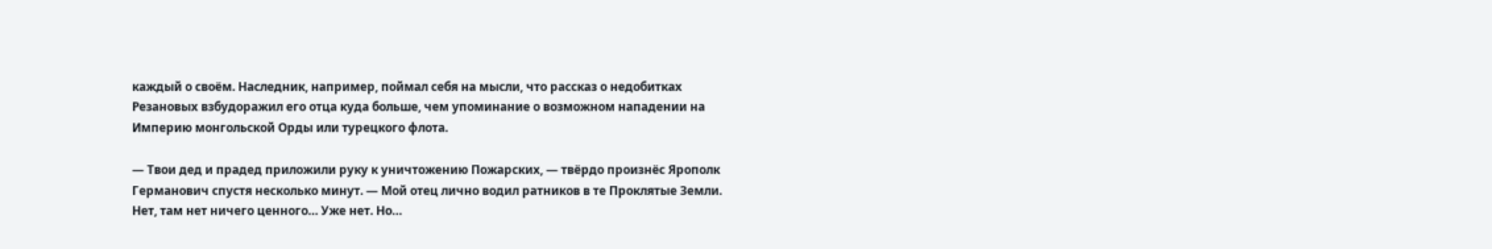каждый о своём. Наследник, например, поймал себя на мысли, что рассказ о недобитках Резановых взбудоражил его отца куда больше, чем упоминание о возможном нападении на Империю монгольской Орды или турецкого флота.

— Твои дед и прадед приложили руку к уничтожению Пожарских, — твёрдо произнёс Ярополк Германович спустя несколько минут. — Мой отец лично водил ратников в те Проклятые Земли. Нет, там нет ничего ценного… Уже нет. Но…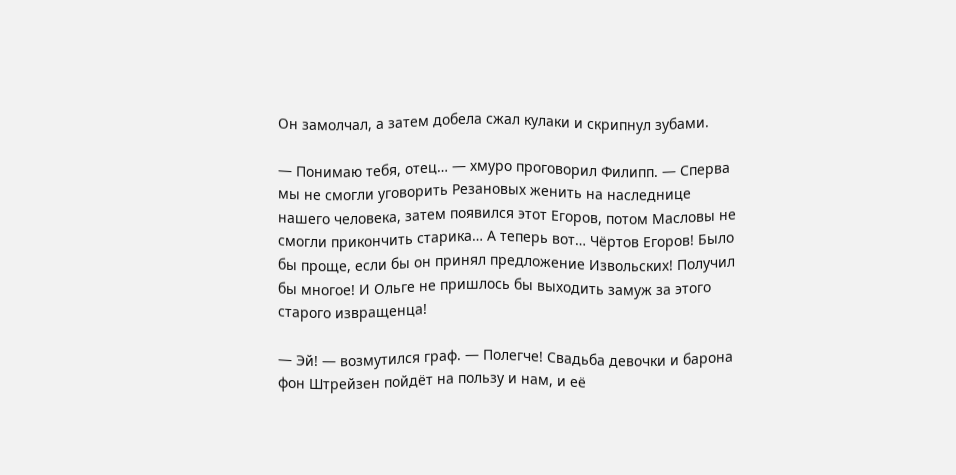Он замолчал, а затем добела сжал кулаки и скрипнул зубами.

— Понимаю тебя, отец… — хмуро проговорил Филипп. — Сперва мы не смогли уговорить Резановых женить на наследнице нашего человека, затем появился этот Егоров, потом Масловы не смогли прикончить старика… А теперь вот… Чёртов Егоров! Было бы проще, если бы он принял предложение Извольских! Получил бы многое! И Ольге не пришлось бы выходить замуж за этого старого извращенца!

— Эй! — возмутился граф. — Полегче! Свадьба девочки и барона фон Штрейзен пойдёт на пользу и нам, и её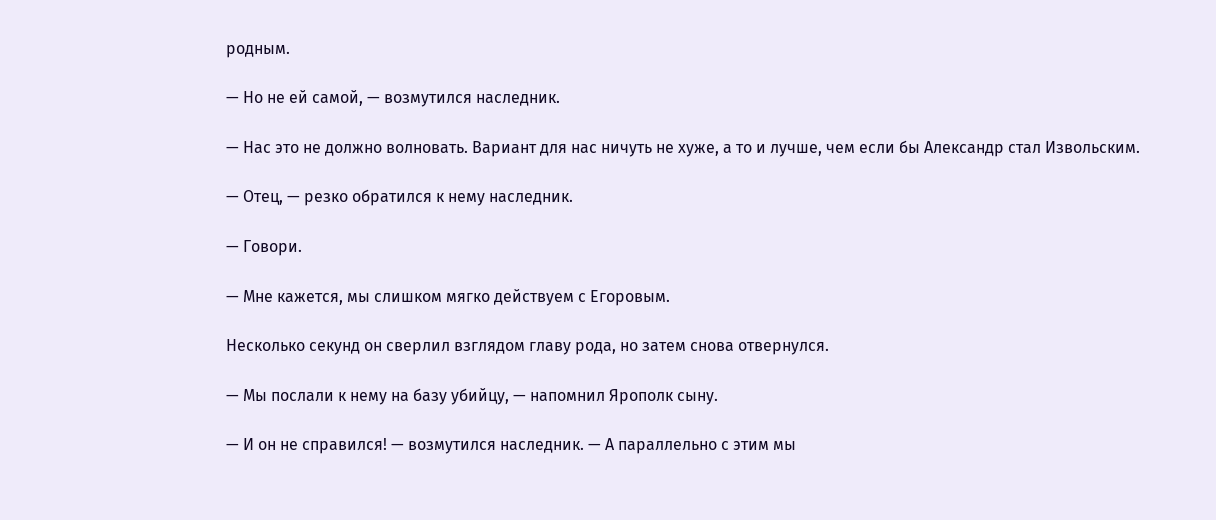родным.

— Но не ей самой, — возмутился наследник.

— Нас это не должно волновать. Вариант для нас ничуть не хуже, а то и лучше, чем если бы Александр стал Извольским.

— Отец, — резко обратился к нему наследник.

— Говори.

— Мне кажется, мы слишком мягко действуем с Егоровым.

Несколько секунд он сверлил взглядом главу рода, но затем снова отвернулся.

— Мы послали к нему на базу убийцу, — напомнил Ярополк сыну.

— И он не справился! — возмутился наследник. — А параллельно с этим мы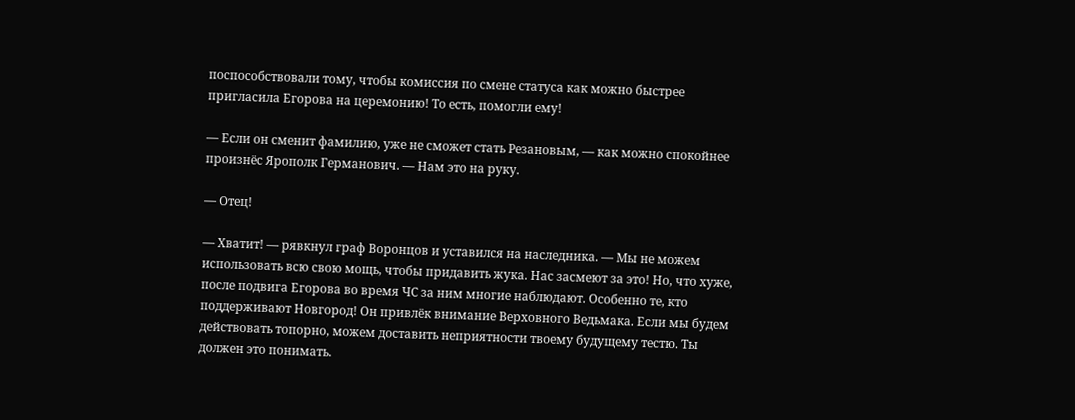поспособствовали тому, чтобы комиссия по смене статуса как можно быстрее пригласила Егорова на церемонию! То есть, помогли ему!

— Если он сменит фамилию, уже не сможет стать Резановым, — как можно спокойнее произнёс Ярополк Германович. — Нам это на руку.

— Отец!

— Хватит! — рявкнул граф Воронцов и уставился на наследника. — Мы не можем использовать всю свою мощь, чтобы придавить жука. Нас засмеют за это! Но, что хуже, после подвига Егорова во время ЧС за ним многие наблюдают. Особенно те, кто поддерживают Новгород! Он привлёк внимание Верховного Ведьмака. Если мы будем действовать топорно, можем доставить неприятности твоему будущему тестю. Ты должен это понимать.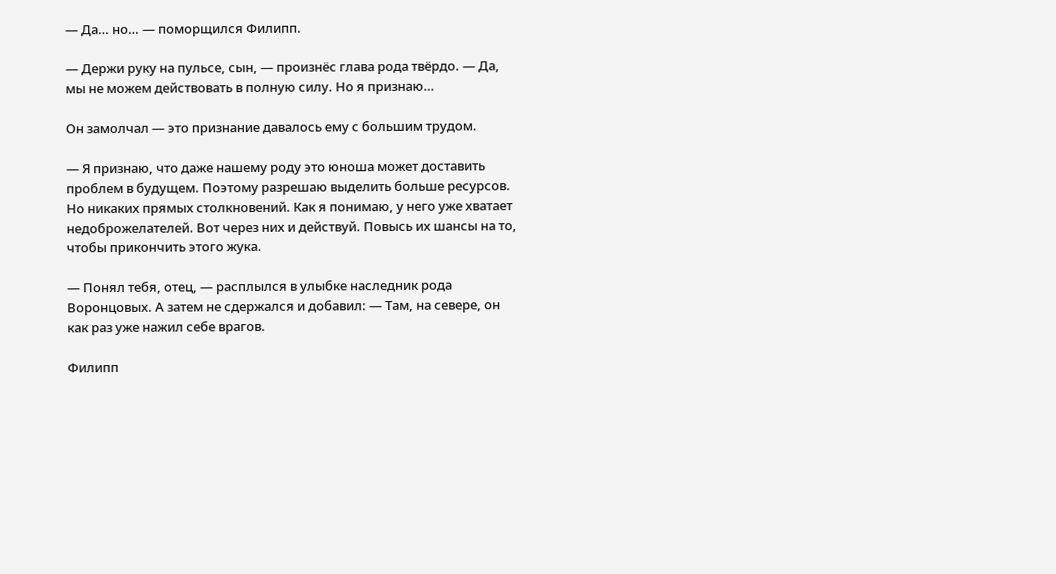— Да… но… — поморщился Филипп.

— Держи руку на пульсе, сын, — произнёс глава рода твёрдо. — Да, мы не можем действовать в полную силу. Но я признаю…

Он замолчал — это признание давалось ему с большим трудом.

— Я признаю, что даже нашему роду это юноша может доставить проблем в будущем. Поэтому разрешаю выделить больше ресурсов. Но никаких прямых столкновений. Как я понимаю, у него уже хватает недоброжелателей. Вот через них и действуй. Повысь их шансы на то, чтобы прикончить этого жука.

— Понял тебя, отец, — расплылся в улыбке наследник рода Воронцовых. А затем не сдержался и добавил: — Там, на севере, он как раз уже нажил себе врагов.

Филипп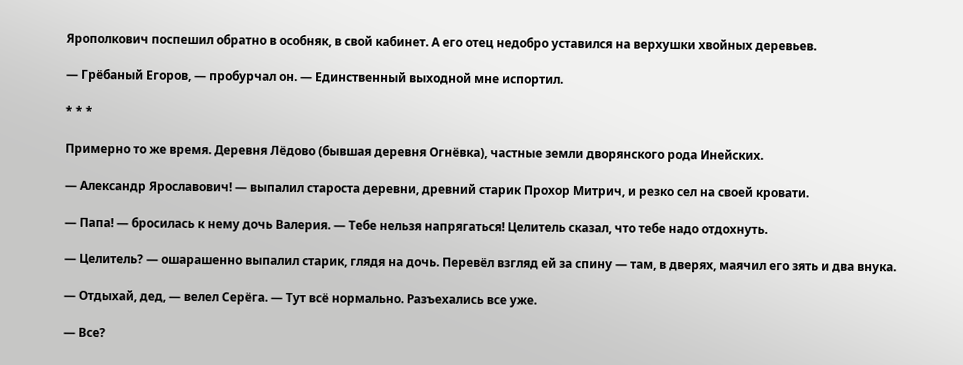Ярополкович поспешил обратно в особняк, в свой кабинет. А его отец недобро уставился на верхушки хвойных деревьев.

— Грёбаный Егоров, — пробурчал он. — Единственный выходной мне испортил.

* * *

Примерно то же время. Деревня Лёдово (бывшая деревня Огнёвка), частные земли дворянского рода Инейских.

— Александр Ярославович! — выпалил староста деревни, древний старик Прохор Митрич, и резко сел на своей кровати.

— Папа! — бросилась к нему дочь Валерия. — Тебе нельзя напрягаться! Целитель сказал, что тебе надо отдохнуть.

— Целитель? — ошарашенно выпалил старик, глядя на дочь. Перевёл взгляд ей за спину — там, в дверях, маячил его зять и два внука.

— Отдыхай, дед, — велел Серёга. — Тут всё нормально. Разъехались все уже.

— Все?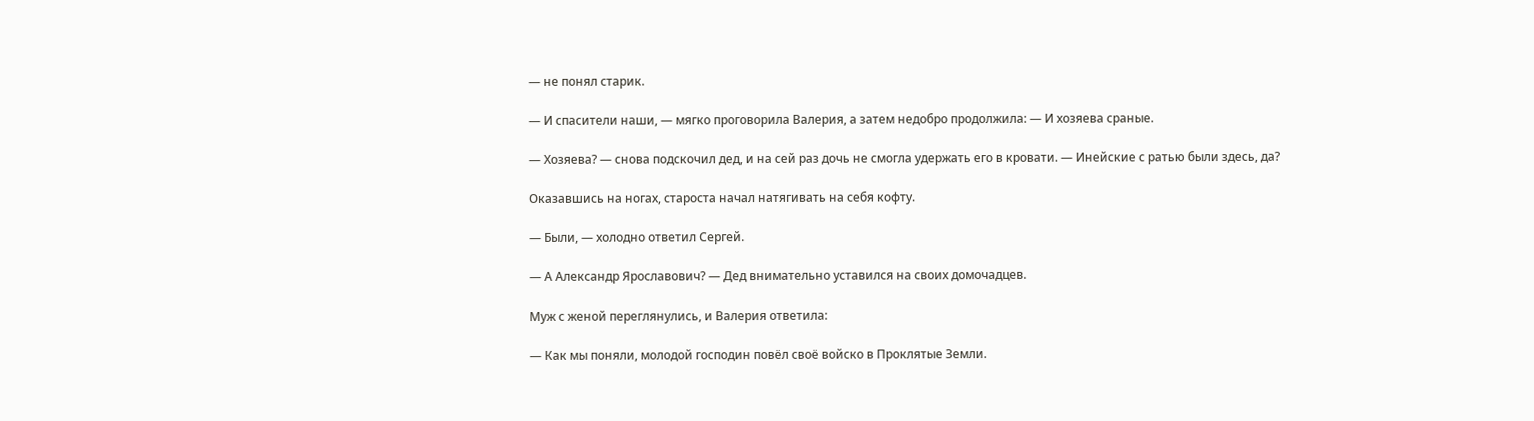— не понял старик.

— И спасители наши, — мягко проговорила Валерия, а затем недобро продолжила: — И хозяева сраные.

— Хозяева? — снова подскочил дед, и на сей раз дочь не смогла удержать его в кровати. — Инейские с ратью были здесь, да?

Оказавшись на ногах, староста начал натягивать на себя кофту.

— Были, — холодно ответил Сергей.

— А Александр Ярославович? — Дед внимательно уставился на своих домочадцев.

Муж с женой переглянулись, и Валерия ответила:

— Как мы поняли, молодой господин повёл своё войско в Проклятые Земли.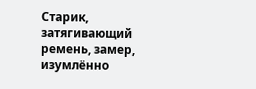Старик, затягивающий ремень, замер, изумлённо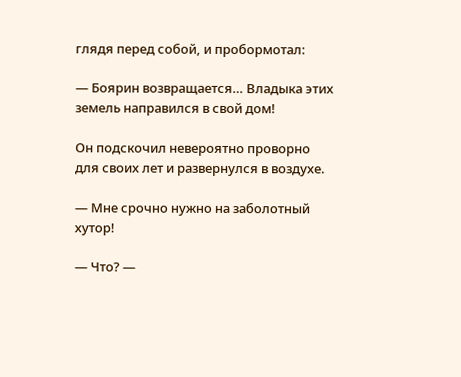глядя перед собой, и пробормотал:

— Боярин возвращается… Владыка этих земель направился в свой дом!

Он подскочил невероятно проворно для своих лет и развернулся в воздухе.

— Мне срочно нужно на заболотный хутор!

— Что? —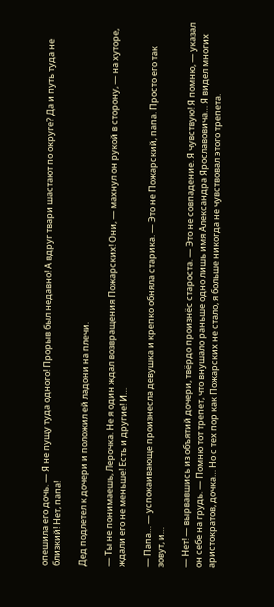опешила его дочь. — Я не пущу туда одного! Прорыв был недавно! А вдруг твари шастают по округе? Да и путь туда не близкий! Нет, папа!

Дед подлетел к дочери и положил ей ладони на плечи.

— Ты не понимаешь, Лерочка. Не я один ждал возвращения Пожарских! Они, — махнул он рукой в сторону, — на хуторе, ждали его не меньше! Есть и другие! И…

— Папа… — успокаивающе произнесла девушка и крепко обняла старика. — Это не Пожарский, папа. Просто его так зовут, и…

— Нет! — вырвавшись из объятий дочери, твёрдо произнёс староста. — Это не совпадение. Я чувствую! Я помню, — указал он себе на грудь. — Помню тот трепет, что внушало раньше одно лишь имя Александра Ярославовича… Я видел многих аристократов, дочка… Но с тех пор как Пожарских не стало, я больше никогда не чувствовал этого трепета.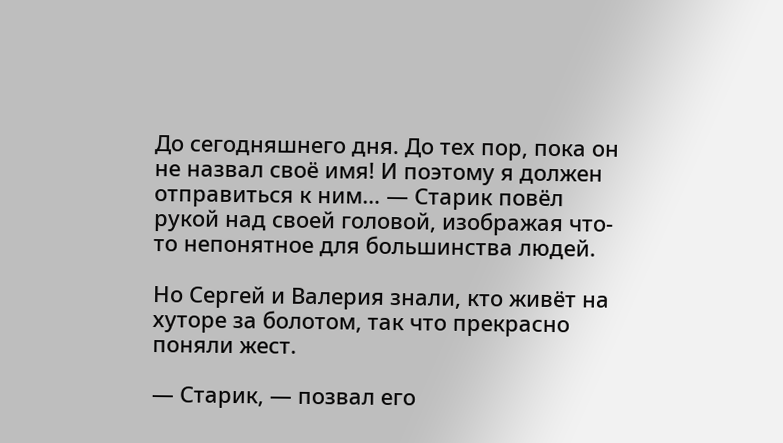До сегодняшнего дня. До тех пор, пока он не назвал своё имя! И поэтому я должен отправиться к ним… — Старик повёл рукой над своей головой, изображая что-то непонятное для большинства людей.

Но Сергей и Валерия знали, кто живёт на хуторе за болотом, так что прекрасно поняли жест.

— Старик, — позвал его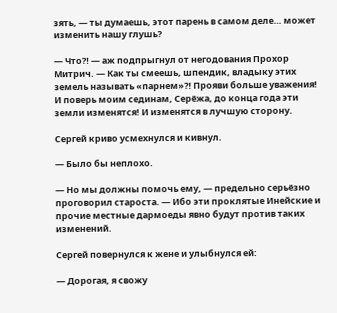зять, — ты думаешь, этот парень в самом деле… может изменить нашу глушь?

— Что⁈ — аж подпрыгнул от негодования Прохор Митрич. — Как ты смеешь, шпендик, владыку этих земель называть «парнем»⁈ Прояви больше уважения! И поверь моим сединам, Серёжа, до конца года эти земли изменятся! И изменятся в лучшую сторону.

Сергей криво усмехнулся и кивнул.

— Было бы неплохо.

— Но мы должны помочь ему, — предельно серьёзно проговорил староста. — Ибо эти проклятые Инейские и прочие местные дармоеды явно будут против таких изменений.

Сергей повернулся к жене и улыбнулся ей:

— Дорогая, я свожу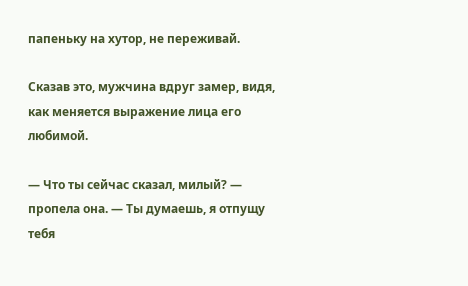папеньку на хутор, не переживай.

Сказав это, мужчина вдруг замер, видя, как меняется выражение лица его любимой.

— Что ты сейчас сказал, милый? — пропела она. — Ты думаешь, я отпущу тебя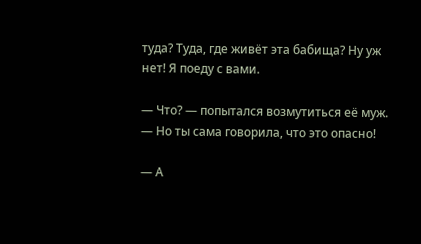туда? Туда, где живёт эта бабища? Ну уж нет! Я поеду с вами.

— Что? — попытался возмутиться её муж. — Но ты сама говорила, что это опасно!

— А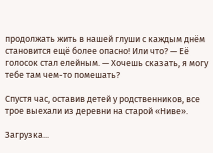продолжать жить в нашей глуши с каждым днём становится ещё более опасно! Или что? — Её голосок стал елейным. — Хочешь сказать, я могу тебе там чем-то помешать?

Спустя час, оставив детей у родственников, все трое выехали из деревни на старой «Ниве».

Загрузка...